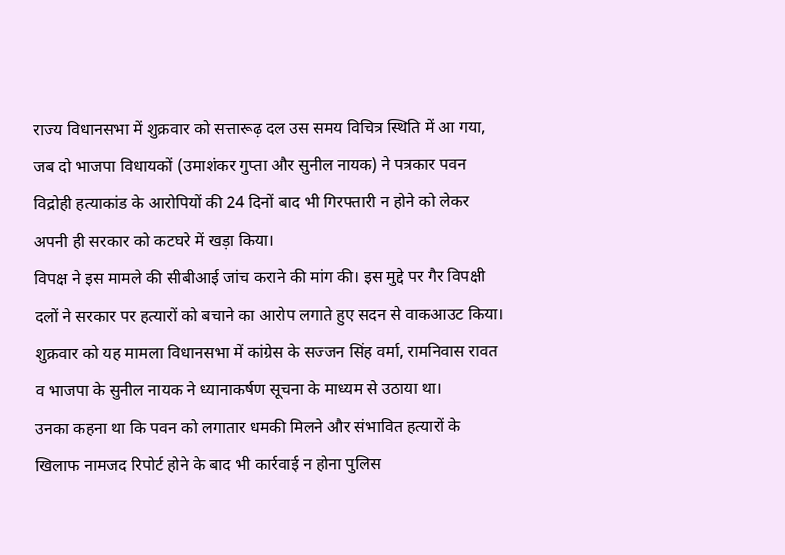राज्य विधानसभा में शुक्रवार को सत्तारूढ़ दल उस समय विचित्र स्थिति में आ गया, जब दो भाजपा विधायकों (उमाशंकर गुप्ता और सुनील नायक) ने पत्रकार पवन विद्रोही हत्याकांड के आरोपियों की 24 दिनों बाद भी गिरफ्तारी न होने को लेकर अपनी ही सरकार को कटघरे में खड़ा किया।
विपक्ष ने इस मामले की सीबीआई जांच कराने की मांग की। इस मुद्दे पर गैर विपक्षी दलों ने सरकार पर हत्यारों को बचाने का आरोप लगाते हुए सदन से वाकआउट किया। शुक्रवार को यह मामला विधानसभा में कांग्रेस के सज्जन सिंह वर्मा, रामनिवास रावत व भाजपा के सुनील नायक ने ध्यानाकर्षण सूचना के माध्यम से उठाया था।
उनका कहना था कि पवन को लगातार धमकी मिलने और संभावित हत्यारों के खिलाफ नामजद रिपोर्ट होने के बाद भी कार्रवाई न होना पुलिस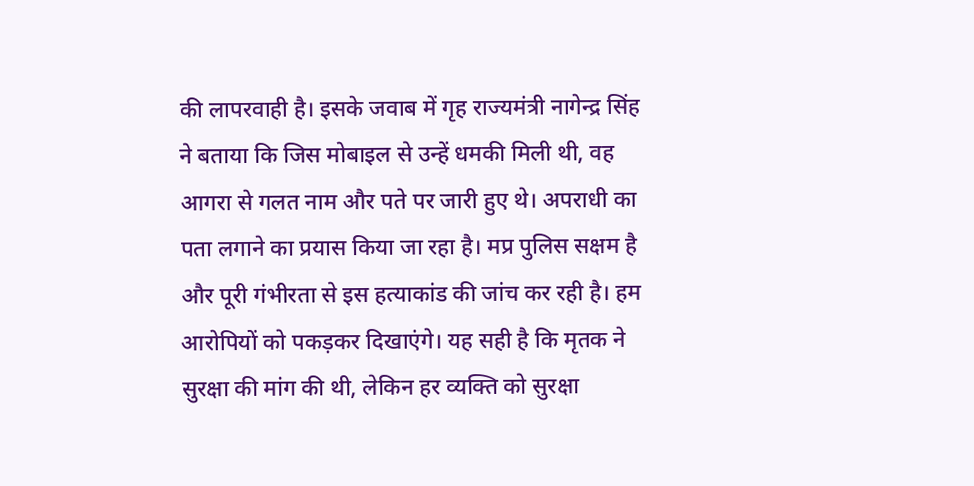की लापरवाही है। इसके जवाब में गृह राज्यमंत्री नागेन्द्र सिंह ने बताया कि जिस मोबाइल से उन्हें धमकी मिली थी, वह आगरा से गलत नाम और पते पर जारी हुए थे। अपराधी का पता लगाने का प्रयास किया जा रहा है। मप्र पुलिस सक्षम है और पूरी गंभीरता से इस हत्याकांड की जांच कर रही है। हम आरोपियों को पकड़कर दिखाएंगे। यह सही है कि मृतक ने सुरक्षा की मांग की थी, लेकिन हर व्यक्ति को सुरक्षा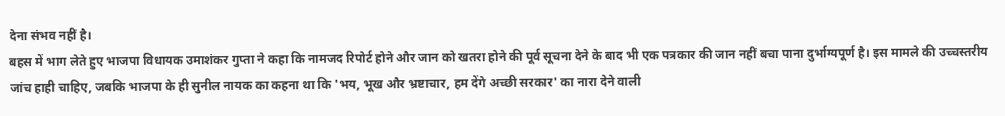देना संभव नहीं है।
बहस में भाग लेते हुए भाजपा विधायक उमाशंकर गुप्ता ने कहा कि नामजद रिपोर्ट होने और जान को खतरा होने की पूर्व सूचना देने के बाद भी एक पत्रकार की जान नहीं बचा पाना दुर्भाग्यपूर्ण है। इस मामले की उच्चस्तरीय जांच हाही चाहिए, जबकि भाजपा के ही सुनील नायक का कहना था कि 'भय, भूख और भ्रष्टाचार, हम देंगे अच्छी सरकार' का नारा देने वाली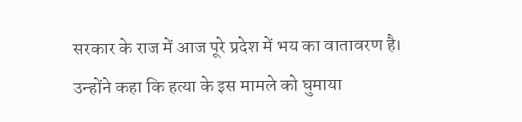सरकार के राज में आज पूरे प्रदेश में भय का वातावरण है। उन्होंने कहा कि हत्या के इस मामले को घुमाया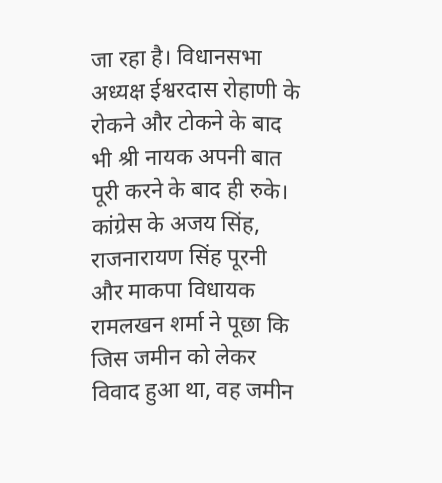जा रहा है। विधानसभा अध्यक्ष ईश्वरदास रोहाणी के रोकने और टोकने के बाद भी श्री नायक अपनी बात पूरी करने के बाद ही रुके।
कांग्रेस के अजय सिंह, राजनारायण सिंह पूरनी और माकपा विधायक रामलखन शर्मा ने पूछा कि जिस जमीन को लेकर विवाद हुआ था, वह जमीन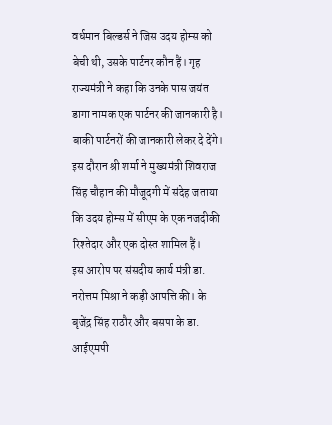वर्धमान बिल्डर्स ने जिस उदय होम्स को बेची थी, उसके पार्टनर कौन हैं। गृह राज्यमंत्री ने कहा कि उनके पास जयंत डागा नामक एक पार्टनर की जानकारी है। बाकी पार्टनरों की जानकारी लेकर दे देंगे। इस दौरान श्री शर्मा ने मुख्यमंत्री शिवराज सिंह चौहान की मौजूदगी में संदेह जताया कि उदय होम्स में सीएम के एक नजदीकी रिश्तेदार और एक दोस्त शामिल हैं।
इस आरोप पर संसदीय कार्य मंत्री डा. नरोत्तम मिश्रा ने कड़ी आपत्ति की। के बृजेंद्र सिंह राठौर और बसपा के डा. आईएमपी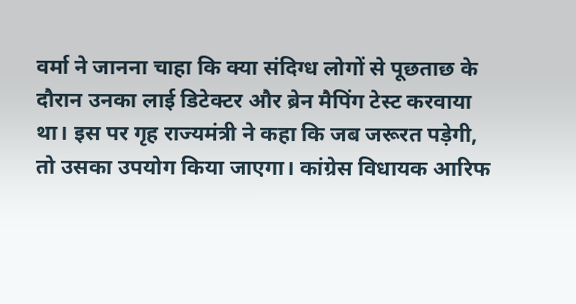वर्मा ने जानना चाहा कि क्या संदिग्ध लोगों से पूछताछ के दौरान उनका लाई डिटेक्टर और ब्रेन मैपिंग टेस्ट करवाया था। इस पर गृह राज्यमंत्री ने कहा कि जब जरूरत पड़ेगी, तो उसका उपयोग किया जाएगा। कांग्रेस विधायक आरिफ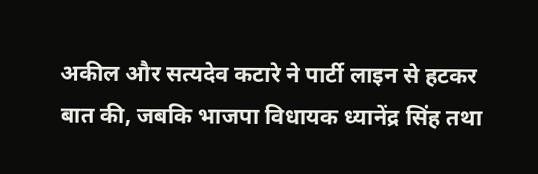अकील और सत्यदेव कटारे ने पार्टी लाइन से हटकर बात की, जबकि भाजपा विधायक ध्यानेंद्र सिंह तथा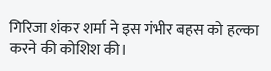गिरिजा शंकर शर्मा ने इस गंभीर बहस को हल्का करने की कोशिश की।